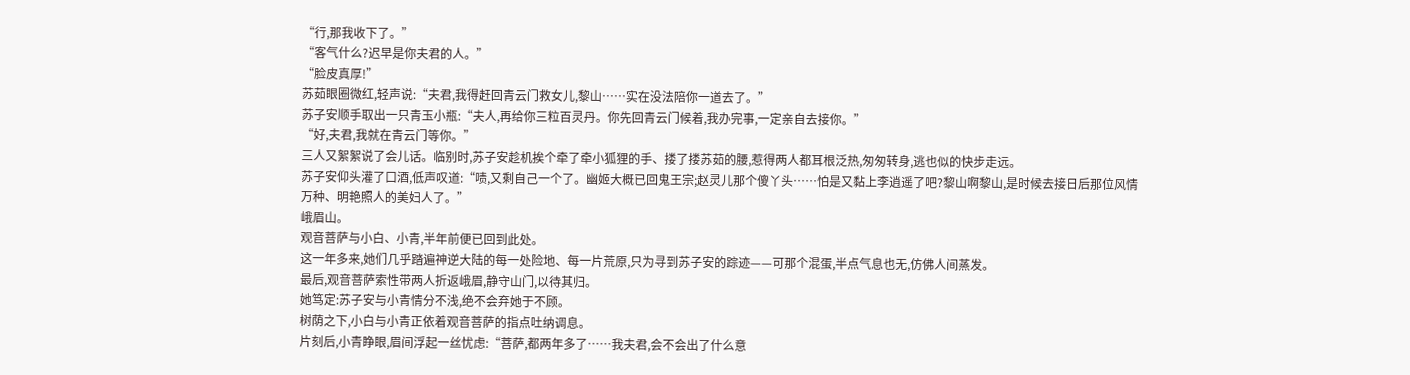“行,那我收下了。”
“客气什么?迟早是你夫君的人。”
“脸皮真厚!”
苏茹眼圈微红,轻声说:“夫君,我得赶回青云门救女儿,黎山……实在没法陪你一道去了。”
苏子安顺手取出一只青玉小瓶:“夫人,再给你三粒百灵丹。你先回青云门候着,我办完事,一定亲自去接你。”
“好,夫君,我就在青云门等你。”
三人又絮絮说了会儿话。临别时,苏子安趁机挨个牵了牵小狐狸的手、搂了搂苏茹的腰,惹得两人都耳根泛热,匆匆转身,逃也似的快步走远。
苏子安仰头灌了口酒,低声叹道:“啧,又剩自己一个了。幽姬大概已回鬼王宗;赵灵儿那个傻丫头……怕是又黏上李逍遥了吧?黎山啊黎山,是时候去接日后那位风情万种、明艳照人的美妇人了。”
峨眉山。
观音菩萨与小白、小青,半年前便已回到此处。
这一年多来,她们几乎踏遍神逆大陆的每一处险地、每一片荒原,只为寻到苏子安的踪迹——可那个混蛋,半点气息也无,仿佛人间蒸发。
最后,观音菩萨索性带两人折返峨眉,静守山门,以待其归。
她笃定:苏子安与小青情分不浅,绝不会弃她于不顾。
树荫之下,小白与小青正依着观音菩萨的指点吐纳调息。
片刻后,小青睁眼,眉间浮起一丝忧虑:“菩萨,都两年多了……我夫君,会不会出了什么意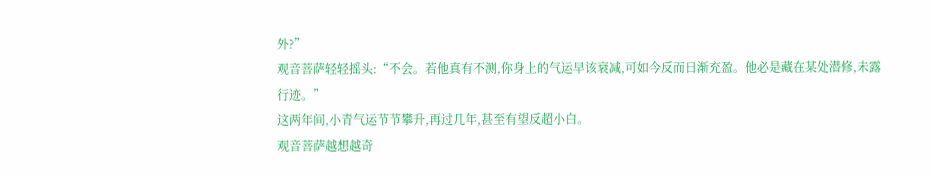外?”
观音菩萨轻轻摇头:“不会。若他真有不测,你身上的气运早该衰减,可如今反而日渐充盈。他必是藏在某处潜修,未露行迹。”
这两年间,小青气运节节攀升,再过几年,甚至有望反超小白。
观音菩萨越想越奇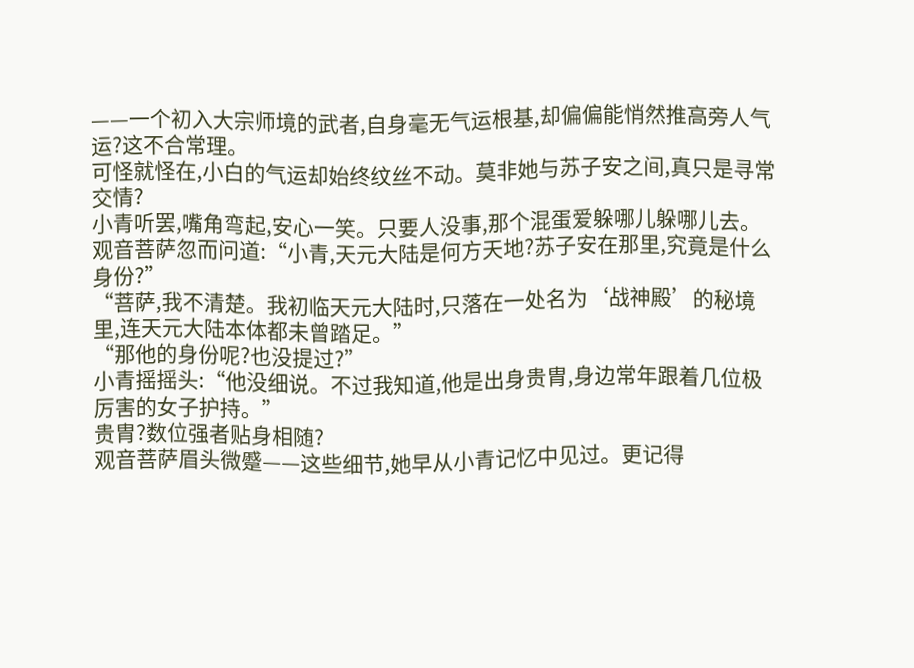——一个初入大宗师境的武者,自身毫无气运根基,却偏偏能悄然推高旁人气运?这不合常理。
可怪就怪在,小白的气运却始终纹丝不动。莫非她与苏子安之间,真只是寻常交情?
小青听罢,嘴角弯起,安心一笑。只要人没事,那个混蛋爱躲哪儿躲哪儿去。
观音菩萨忽而问道:“小青,天元大陆是何方天地?苏子安在那里,究竟是什么身份?”
“菩萨,我不清楚。我初临天元大陆时,只落在一处名为‘战神殿’的秘境里,连天元大陆本体都未曾踏足。”
“那他的身份呢?也没提过?”
小青摇摇头:“他没细说。不过我知道,他是出身贵胄,身边常年跟着几位极厉害的女子护持。”
贵胄?数位强者贴身相随?
观音菩萨眉头微蹙——这些细节,她早从小青记忆中见过。更记得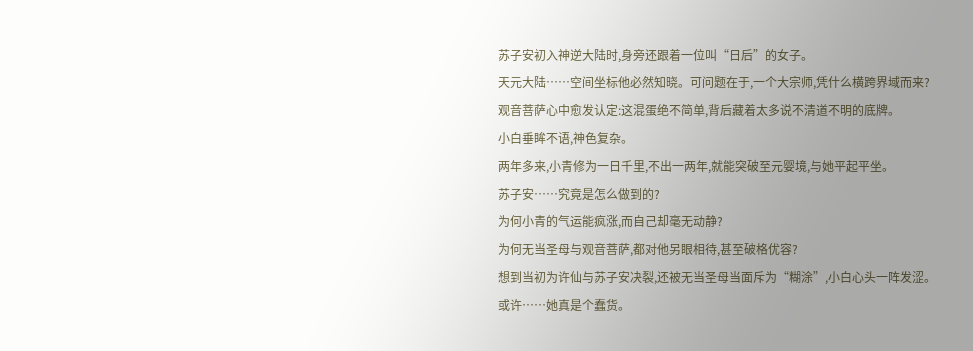苏子安初入神逆大陆时,身旁还跟着一位叫“日后”的女子。
天元大陆……空间坐标他必然知晓。可问题在于,一个大宗师,凭什么横跨界域而来?
观音菩萨心中愈发认定:这混蛋绝不简单,背后藏着太多说不清道不明的底牌。
小白垂眸不语,神色复杂。
两年多来,小青修为一日千里,不出一两年,就能突破至元婴境,与她平起平坐。
苏子安……究竟是怎么做到的?
为何小青的气运能疯涨,而自己却毫无动静?
为何无当圣母与观音菩萨,都对他另眼相待,甚至破格优容?
想到当初为许仙与苏子安决裂,还被无当圣母当面斥为“糊涂”,小白心头一阵发涩。
或许……她真是个蠢货。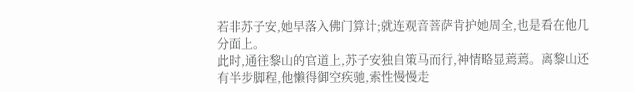若非苏子安,她早落入佛门算计;就连观音菩萨肯护她周全,也是看在他几分面上。
此时,通往黎山的官道上,苏子安独自策马而行,神情略显蔫蔫。离黎山还有半步脚程,他懒得御空疾驰,索性慢慢走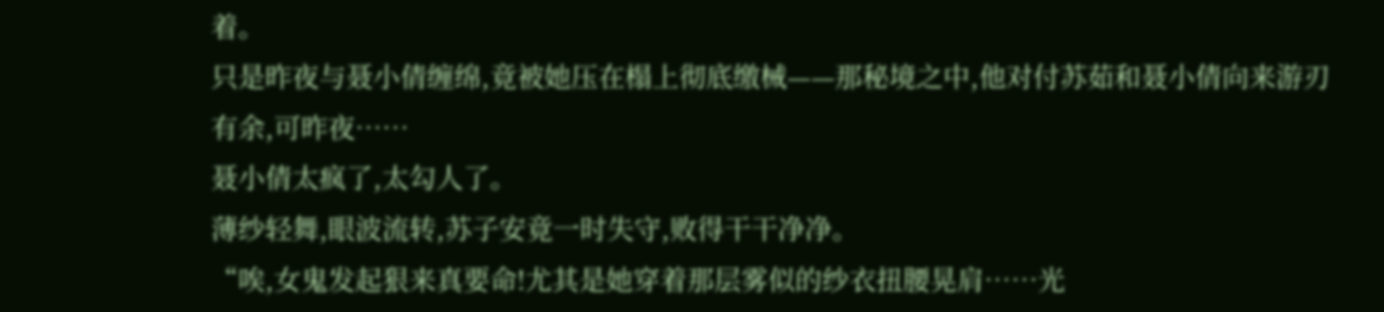着。
只是昨夜与聂小倩缠绵,竟被她压在榻上彻底缴械——那秘境之中,他对付苏茹和聂小倩向来游刃有余,可昨夜……
聂小倩太疯了,太勾人了。
薄纱轻舞,眼波流转,苏子安竟一时失守,败得干干净净。
“唉,女鬼发起狠来真要命!尤其是她穿着那层雾似的纱衣扭腰晃肩……光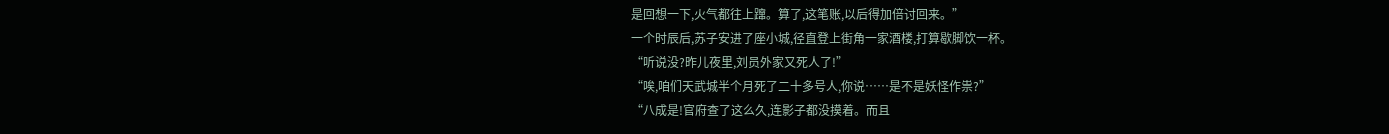是回想一下,火气都往上蹿。算了,这笔账,以后得加倍讨回来。”
一个时辰后,苏子安进了座小城,径直登上街角一家酒楼,打算歇脚饮一杯。
“听说没?昨儿夜里,刘员外家又死人了!”
“唉,咱们天武城半个月死了二十多号人,你说……是不是妖怪作祟?”
“八成是!官府查了这么久,连影子都没摸着。而且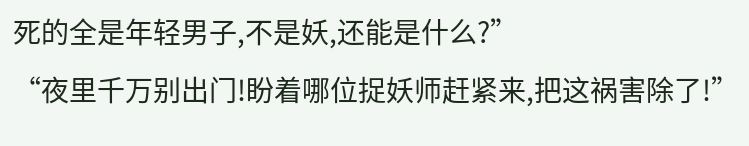死的全是年轻男子,不是妖,还能是什么?”
“夜里千万别出门!盼着哪位捉妖师赶紧来,把这祸害除了!”